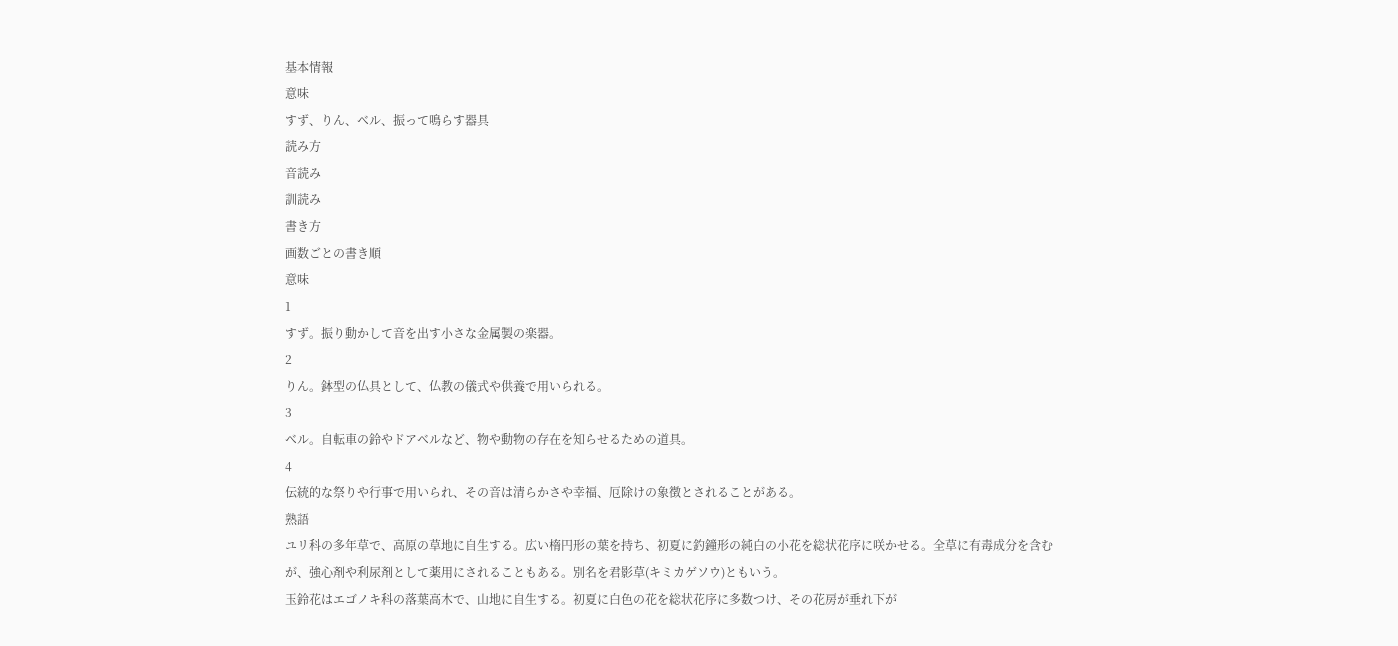基本情報
意味
すず、りん、ベル、振って鳴らす器具
読み方
音読み
訓読み
書き方
画数ごとの書き順
意味
1
すず。振り動かして音を出す小さな金属製の楽器。
2
りん。鉢型の仏具として、仏教の儀式や供養で用いられる。
3
ベル。自転車の鈴やドアベルなど、物や動物の存在を知らせるための道具。
4
伝統的な祭りや行事で用いられ、その音は清らかさや幸福、厄除けの象徴とされることがある。
熟語
ユリ科の多年草で、高原の草地に自生する。広い楕円形の葉を持ち、初夏に釣鐘形の純白の小花を総状花序に咲かせる。全草に有毒成分を含むが、強心剤や利尿剤として薬用にされることもある。別名を君影草(キミカゲソウ)ともいう。
玉鈴花はエゴノキ科の落葉高木で、山地に自生する。初夏に白色の花を総状花序に多数つけ、その花房が垂れ下が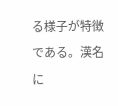る様子が特徴である。漢名に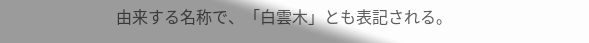由来する名称で、「白雲木」とも表記される。